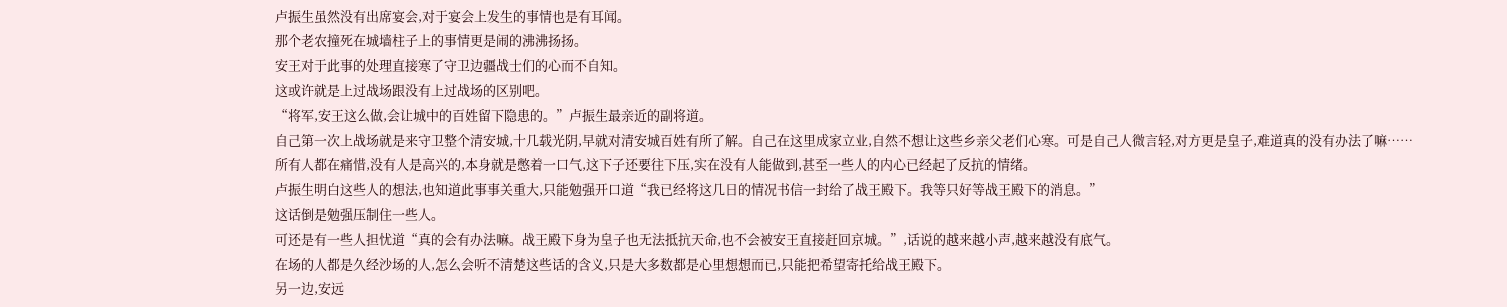卢振生虽然没有出席宴会,对于宴会上发生的事情也是有耳闻。
那个老农撞死在城墙柱子上的事情更是闹的沸沸扬扬。
安王对于此事的处理直接寒了守卫边疆战士们的心而不自知。
这或许就是上过战场跟没有上过战场的区别吧。
“将军,安王这么做,会让城中的百姓留下隐患的。”卢振生最亲近的副将道。
自己第一次上战场就是来守卫整个清安城,十几载光阴,早就对清安城百姓有所了解。自己在这里成家立业,自然不想让这些乡亲父老们心寒。可是自己人微言轻,对方更是皇子,难道真的没有办法了嘛……
所有人都在痛惜,没有人是高兴的,本身就是憋着一口气,这下子还要往下压,实在没有人能做到,甚至一些人的内心已经起了反抗的情绪。
卢振生明白这些人的想法,也知道此事事关重大,只能勉强开口道“我已经将这几日的情况书信一封给了战王殿下。我等只好等战王殿下的消息。”
这话倒是勉强压制住一些人。
可还是有一些人担忧道“真的会有办法嘛。战王殿下身为皇子也无法抵抗天命,也不会被安王直接赶回京城。”,话说的越来越小声,越来越没有底气。
在场的人都是久经沙场的人,怎么会听不清楚这些话的含义,只是大多数都是心里想想而已,只能把希望寄托给战王殿下。
另一边,安远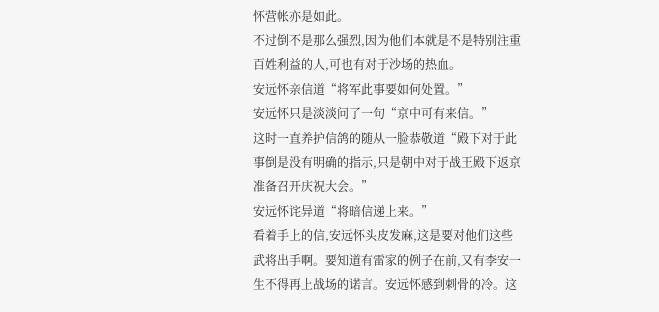怀营帐亦是如此。
不过倒不是那么强烈,因为他们本就是不是特别注重百姓利益的人,可也有对于沙场的热血。
安远怀亲信道“将军此事要如何处置。”
安远怀只是淡淡问了一句“京中可有来信。”
这时一直养护信鸽的随从一脸恭敬道“殿下对于此事倒是没有明确的指示,只是朝中对于战王殿下返京准备召开庆祝大会。”
安远怀诧异道“将暗信递上来。”
看着手上的信,安远怀头皮发麻,这是要对他们这些武将出手啊。要知道有雷家的例子在前,又有李安一生不得再上战场的诺言。安远怀感到刺骨的冷。这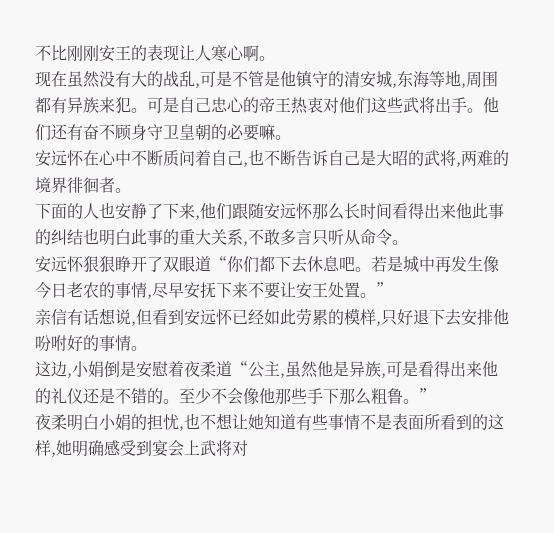不比刚刚安王的表现让人寒心啊。
现在虽然没有大的战乱,可是不管是他镇守的清安城,东海等地,周围都有异族来犯。可是自己忠心的帝王热衷对他们这些武将出手。他们还有奋不顾身守卫皇朝的必要嘛。
安远怀在心中不断质问着自己,也不断告诉自己是大昭的武将,两难的境界徘徊者。
下面的人也安静了下来,他们跟随安远怀那么长时间看得出来他此事的纠结也明白此事的重大关系,不敢多言只听从命令。
安远怀狠狠睁开了双眼道“你们都下去休息吧。若是城中再发生像今日老农的事情,尽早安抚下来不要让安王处置。”
亲信有话想说,但看到安远怀已经如此劳累的模样,只好退下去安排他吩咐好的事情。
这边,小娟倒是安慰着夜柔道“公主,虽然他是异族,可是看得出来他的礼仪还是不错的。至少不会像他那些手下那么粗鲁。”
夜柔明白小娟的担忧,也不想让她知道有些事情不是表面所看到的这样,她明确感受到宴会上武将对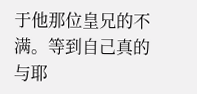于他那位皇兄的不满。等到自己真的与耶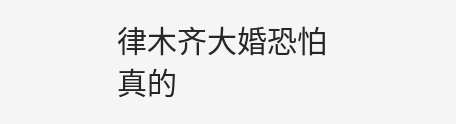律木齐大婚恐怕真的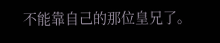不能靠自己的那位皇兄了。